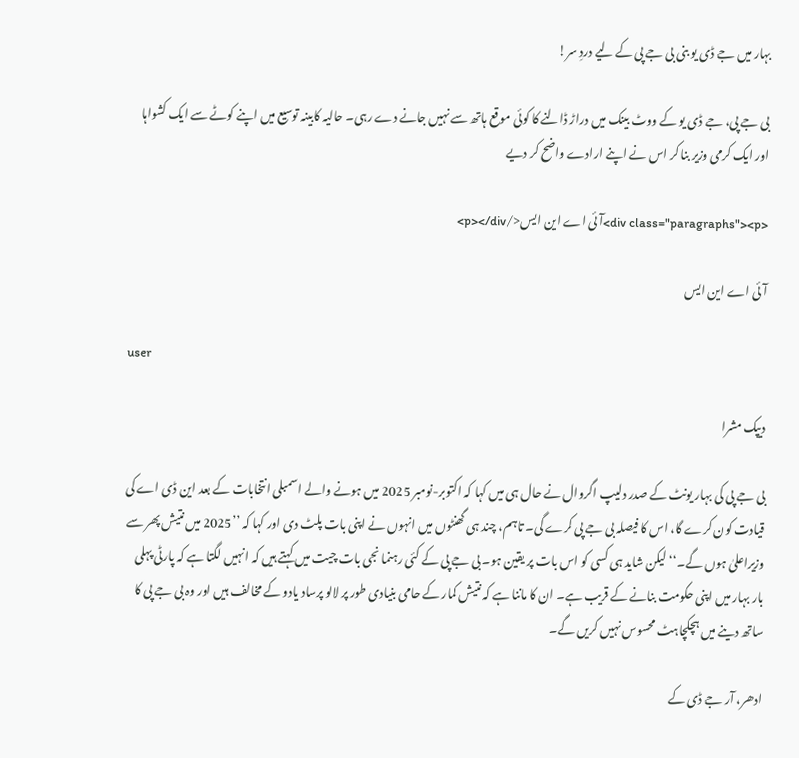بہار میں جے ڈی یو بنی بی جے پی کے لیے دردِ سر!

بی جے پی، جے ڈی یو کے ووٹ بینک میں دراڑ ڈالنے کا کوئی موقع ہاتھ سے نہیں جانے دے رہی۔ حالیہ کابینہ توسیع میں اپنے کوٹے سے ایک کشواہا اور ایک کرمی وزیر بنا کر اس نے اپنے ارادے واضح کر دیے

<div class="paragraphs"><p>آئی اے این ایس</p></div>

آئی اے این ایس

user

دیپک مشرا

بی جے پی کی بہار یونٹ کے صدر دلیپ اگروال نے حال ہی میں کہا کہ اکتوبر-نومبر 2025 میں ہونے والے اسمبلی انتخابات کے بعد این ڈی اے کی قیادت کون کرے گا، اس کا فیصلہ بی جے پی کرے گی۔ تاہم، چند ہی گھنٹوں میں انہوں نے اپنی بات پلٹ دی اور کہا کہ ’’2025 میں نتیش پھر سے وزیراعلیٰ ہوں گے۔‘‘ لیکن شاید ہی کسی کو اس بات پر یقین ہو۔ بی جے پی کے کئی رہنما نجی بات چیت میں کہتے ہیں کہ انہیں لگتا ہے کہ پارٹی پہلی بار بہار میں اپنی حکومت بنانے کے قریب ہے۔ ان کا ماننا ہے کہ نتیش کمار کے حامی بنیادی طور پر لالو پرساد یادو کے مخالف ہیں اور وہ بی جے پی کا ساتھ دینے میں ہچکچاہٹ محسوس نہیں کریں گے۔

ادھر، آر جے ڈی کے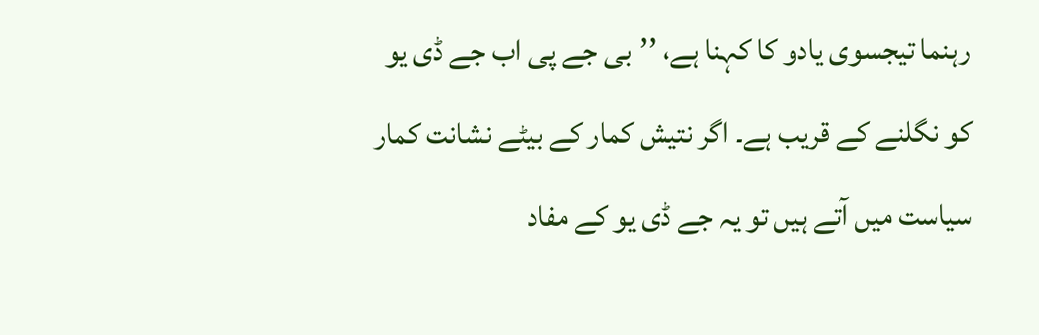رہنما تیجسوی یادو کا کہنا ہے، ’’بی جے پی اب جے ڈی یو کو نگلنے کے قریب ہے۔ اگر نتیش کمار کے بیٹے نشانت کمار سیاست میں آتے ہیں تو یہ جے ڈی یو کے مفاد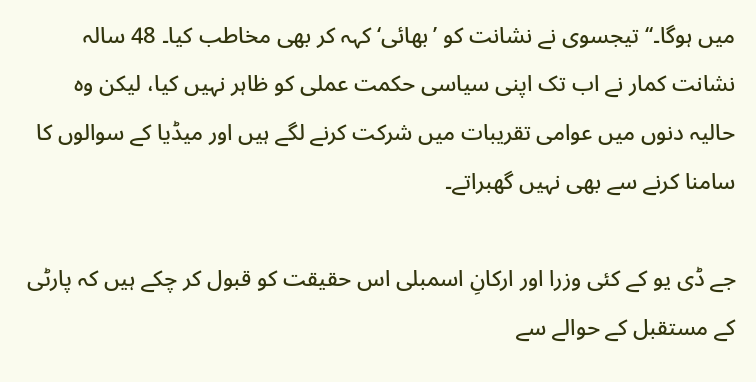میں ہوگا۔‘‘ تیجسوی نے نشانت کو ’بھائی‘ کہہ کر بھی مخاطب کیا۔ 48 سالہ نشانت کمار نے اب تک اپنی سیاسی حکمت عملی کو ظاہر نہیں کیا، لیکن وہ حالیہ دنوں میں عوامی تقریبات میں شرکت کرنے لگے ہیں اور میڈیا کے سوالوں کا سامنا کرنے سے بھی نہیں گھبراتے۔

جے ڈی یو کے کئی وزرا اور ارکانِ اسمبلی اس حقیقت کو قبول کر چکے ہیں کہ پارٹی کے مستقبل کے حوالے سے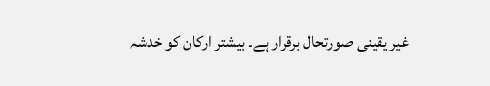غیر یقینی صورتحال برقرار ہے۔ بیشتر ارکان کو خدشہ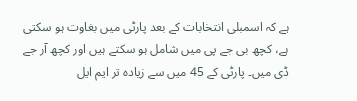ہے کہ اسمبلی انتخابات کے بعد پارٹی میں بغاوت ہو سکتی ہے، کچھ بی جے پی میں شامل ہو سکتے ہیں اور کچھ آر جے ڈی میں۔ پارٹی کے 45 میں سے زیادہ تر ایم ایل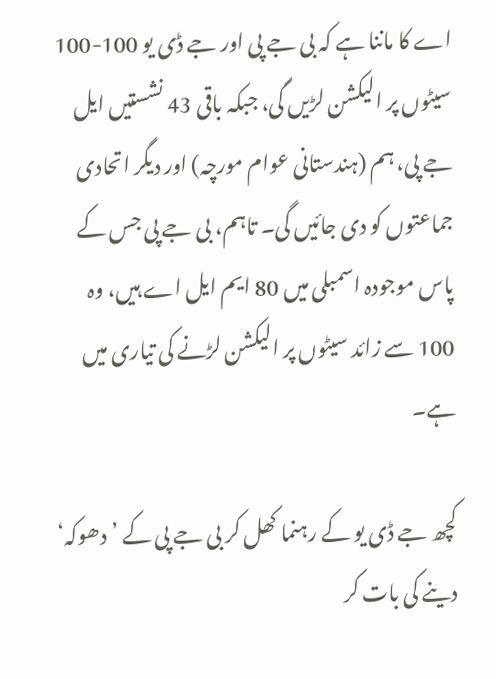اے کا ماننا ہے کہ بی جے پی اور جے ڈی یو 100-100 سیٹوں پر الیکشن لڑیں گی، جبکہ باقی 43 نشستیں ایل جے پی، ہم (ہندستانی عوام مورچہ) اور دیگر اتحادی جماعتوں کو دی جائیں گی۔ تاہم، بی جے پی جس کے پاس موجودہ اسمبلی میں 80 ایم ایل اے ہیں، وہ 100 سے زائد سیٹوں پر الیکشن لڑنے کی تیاری میں ہے۔

کچھ جے ڈی یو کے رہنما کھل کر بی جے پی کے ’دھوکہ‘ دینے کی بات کر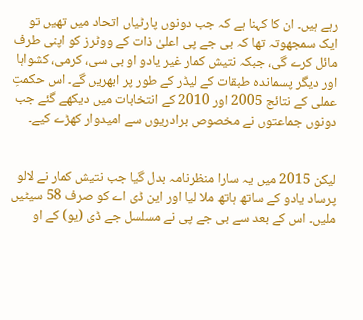رہے ہیں۔ ان کا کہنا ہے کہ جب دونوں پارٹیاں اتحاد میں تھیں تو ایک سمجھوتہ تھا کہ بی جے پی اعلیٰ ذات کے ووٹرز کو اپنی طرف مائل کرے گی، جبکہ نتیش کمار غیر یادو او بی سی، کرمی، کشواہا اور دیگر پسماندہ طبقات کے لیڈر کے طور پر ابھریں گے۔ اس حکمتِ عملی کے نتائج 2005 اور 2010 کے انتخابات میں دیکھے گئے جب دونوں جماعتوں نے مخصوص برادریوں سے امیدوار کھڑے کیے۔


لیکن 2015 میں یہ سارا منظرنامہ بدل گیا جب نتیش کمار نے لالو پرساد یادو کے ساتھ ہاتھ ملا لیا اور این ڈی اے کو صرف 58 سیٹیں ملیں۔ اس کے بعد سے بی جے پی نے مسلسل جے ڈی (یو) کے او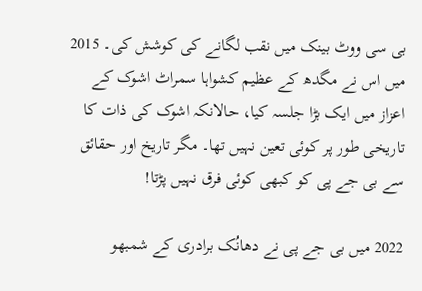بی سی ووٹ بینک میں نقب لگانے کی کوشش کی۔ 2015 میں اس نے مگدھ کے عظیم کشواہا سمراٹ اشوک کے اعزاز میں ایک بڑا جلسہ کیا، حالانکہ اشوک کی ذات کا تاریخی طور پر کوئی تعین نہیں تھا۔ مگر تاریخ اور حقائق سے بی جے پی کو کبھی کوئی فرق نہیں پڑتا!

2022 میں بی جے پی نے دھانُک برادری کے شمبھو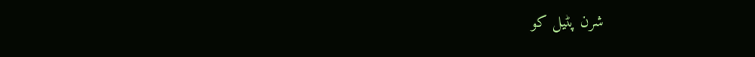شرن پٹیل کو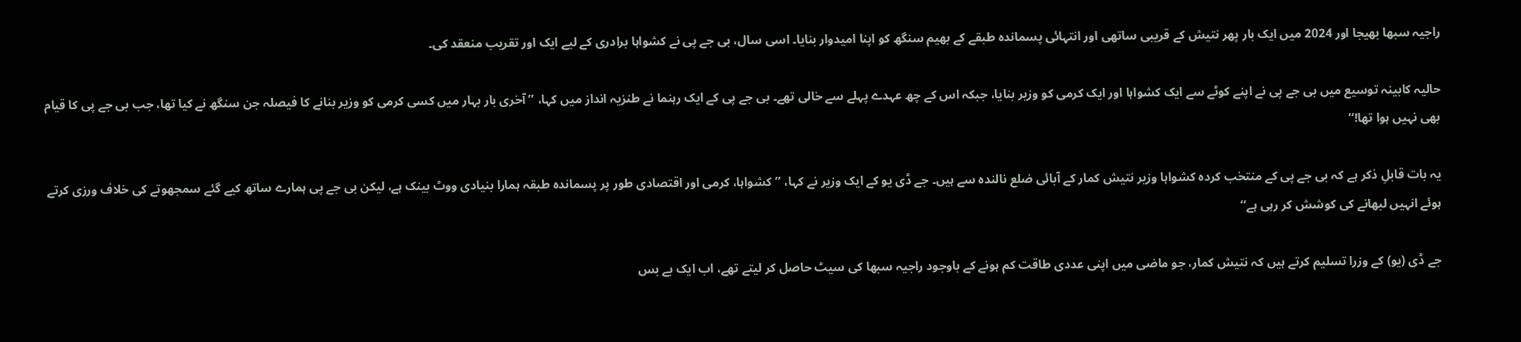راجیہ سبھا بھیجا اور 2024 میں ایک بار پھر نتیش کے قریبی ساتھی اور انتہائی پسماندہ طبقے کے بھیم سنگھ کو اپنا امیدوار بنایا۔ اسی سال، بی جے پی نے کشواہا برادری کے لیے ایک اور تقریب منعقد کی۔

حالیہ کابینہ توسیع میں بی جے پی نے اپنے کوٹے سے ایک کشواہا اور ایک کرمی کو وزیر بنایا، جبکہ اس کے چھ عہدے پہلے سے خالی تھے۔ بی جے پی کے ایک رہنما نے طنزیہ انداز میں کہا، ’’آخری بار بہار میں کسی کرمی کو وزیر بنانے کا فیصلہ جن سنگھ نے کیا تھا، جب بی جے پی کا قیام بھی نہیں ہوا تھا!‘‘

یہ بات قابلِ ذکر ہے کہ بی جے پی کے منتخب کردہ کشواہا وزیر نتیش کمار کے آبائی ضلع نالندہ سے ہیں۔ جے ڈی یو کے ایک وزیر نے کہا، ’’کشواہا، کرمی اور اقتصادی طور پر پسماندہ طبقہ ہمارا بنیادی ووٹ بینک ہے، لیکن بی جے پی ہمارے ساتھ کیے گئے سمجھوتے کی خلاف ورزی کرتے ہوئے انہیں لبھانے کی کوشش کر رہی ہے‘‘

جے ڈی (یو) کے وزرا تسلیم کرتے ہیں کہ نتیش کمار، جو ماضی میں اپنی عددی طاقت کم ہونے کے باوجود راجیہ سبھا کی سیٹ حاصل کر لیتے تھے، اب ایک بے بس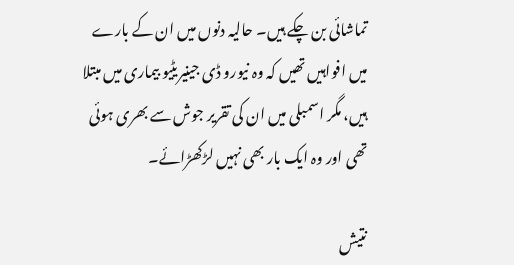تماشائی بن چکے ہیں۔ حالیہ دنوں میں ان کے بارے میں افواہیں تھیں کہ وہ نیورو ڈی جینیریٹیو بیماری میں مبتلا ہیں، مگر اسمبلی میں ان کی تقریر جوش سے بھری ہوئی تھی اور وہ ایک بار بھی نہیں لڑکھڑائے۔

نتیش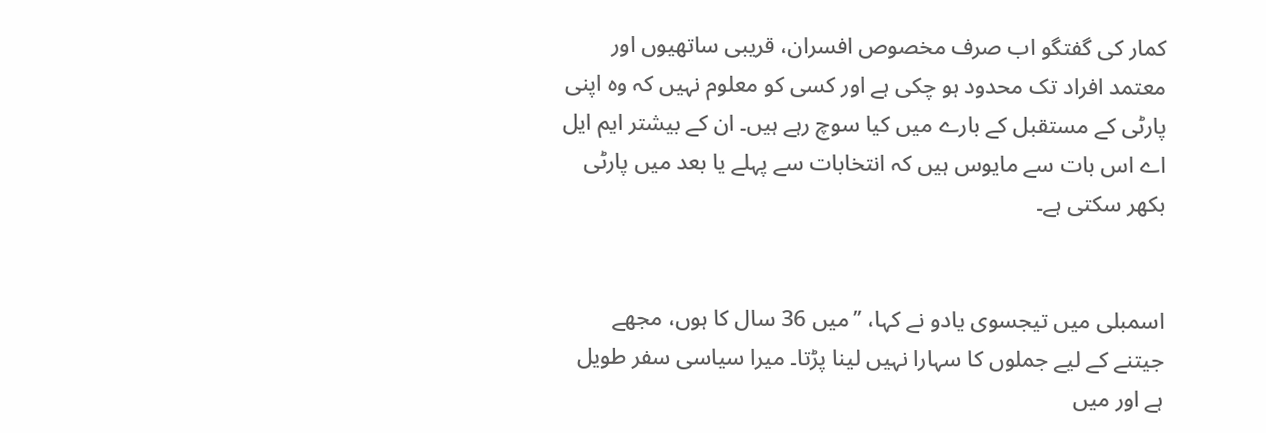کمار کی گفتگو اب صرف مخصوص افسران، قریبی ساتھیوں اور معتمد افراد تک محدود ہو چکی ہے اور کسی کو معلوم نہیں کہ وہ اپنی پارٹی کے مستقبل کے بارے میں کیا سوچ رہے ہیں۔ ان کے بیشتر ایم ایل اے اس بات سے مایوس ہیں کہ انتخابات سے پہلے یا بعد میں پارٹی بکھر سکتی ہے۔


اسمبلی میں تیجسوی یادو نے کہا، ’’میں 36 سال کا ہوں، مجھے جیتنے کے لیے جملوں کا سہارا نہیں لینا پڑتا۔ میرا سیاسی سفر طویل ہے اور میں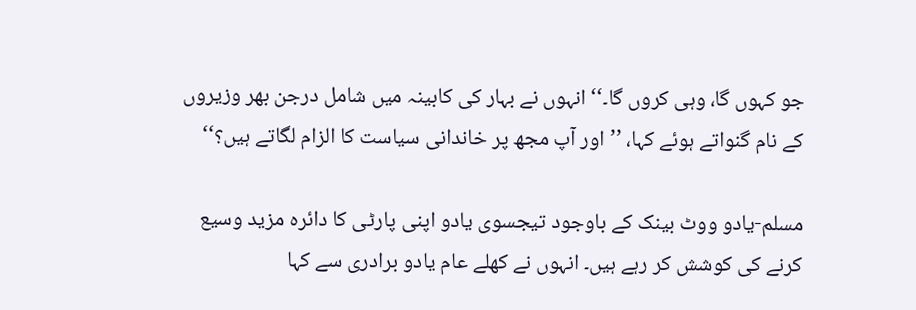جو کہوں گا، وہی کروں گا۔‘‘ انہوں نے بہار کی کابینہ میں شامل درجن بھر وزیروں کے نام گنواتے ہوئے کہا، ’’اور آپ مجھ پر خاندانی سیاست کا الزام لگاتے ہیں؟‘‘

مسلم-یادو ووٹ بینک کے باوجود تیجسوی یادو اپنی پارٹی کا دائرہ مزید وسیع کرنے کی کوشش کر رہے ہیں۔ انہوں نے کھلے عام یادو برادری سے کہا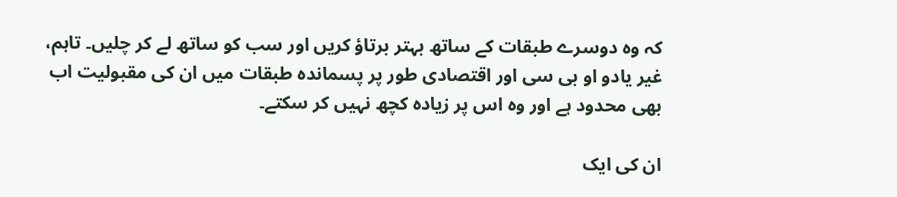کہ وہ دوسرے طبقات کے ساتھ بہتر برتاؤ کریں اور سب کو ساتھ لے کر چلیں۔ تاہم، غیر یادو او بی سی اور اقتصادی طور پر پسماندہ طبقات میں ان کی مقبولیت اب بھی محدود ہے اور وہ اس پر زیادہ کچھ نہیں کر سکتے۔

ان کی ایک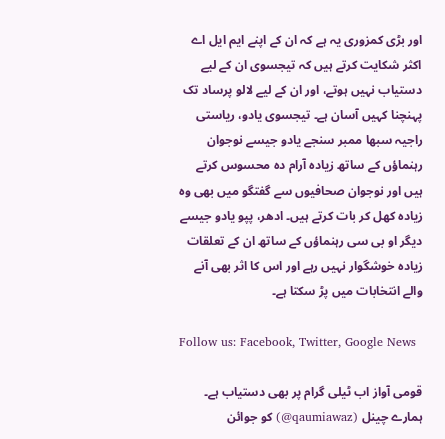اور بڑی کمزوری یہ ہے کہ ان کے اپنے ایم ایل اے اکثر شکایت کرتے ہیں کہ تیجسوی ان کے لیے دستیاب نہیں ہوتے، اور ان کے لیے لالو پرساد تک پہنچنا کہیں آسان ہے۔ تیجسوی یادو، ریاستی راجیہ سبھا ممبر سنجے یادو جیسے نوجوان رہنماؤں کے ساتھ زیادہ آرام دہ محسوس کرتے ہیں اور نوجوان صحافیوں سے گفتگو میں بھی وہ زیادہ کھل کر بات کرتے ہیں۔ ادھر، پپو یادو جیسے دیگر او بی سی رہنماؤں کے ساتھ ان کے تعلقات زیادہ خوشگوار نہیں رہے اور اس کا اثر بھی آنے والے انتخابات میں پڑ سکتا ہے۔

Follow us: Facebook, Twitter, Google News

قومی آواز اب ٹیلی گرام پر بھی دستیاب ہے۔ ہمارے چینل (qaumiawaz@) کو جوائن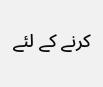کرنے کے لئے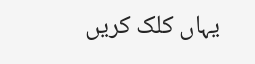یہاں کلک کریں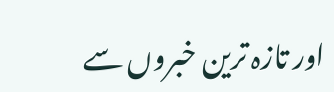اور تازہ ترین خبروں سے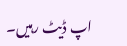اپ ڈیٹ رہیں۔